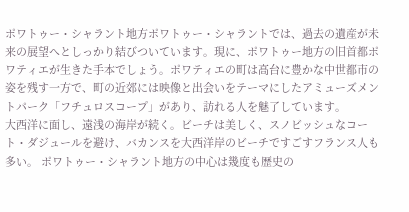ポワトゥー・シャラント地方ポワトゥー・シャラントでは、過去の遺産が未来の展望へとしっかり結びついています。現に、ポワトゥー地方の旧首都ポワティエが生きた手本でしょう。ポワティエの町は高台に豊かな中世都市の姿を残す一方で、町の近郊には映像と出会いをテーマにしたアミューズメントパーク「フチュロスコープ」があり、訪れる人を魅了しています。
大西洋に面し、遠浅の海岸が続く。ビーチは美しく、スノビッシュなコート・ダジュールを避け、バカンスを大西洋岸のビーチですごすフランス人も多い。 ポワトゥー・シャラント地方の中心は幾度も歴史の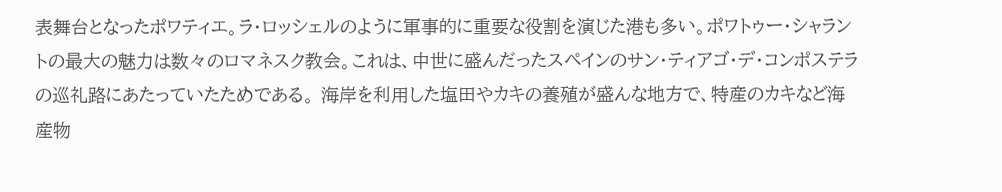表舞台となったポワティエ。ラ・ロッシェルのように軍事的に重要な役割を演じた港も多い。ポワトゥー・シャラントの最大の魅力は数々のロマネスク教会。これは、中世に盛んだったスペインのサン・ティアゴ・デ・コンポステラの巡礼路にあたっていたためである。 海岸を利用した塩田やカキの養殖が盛んな地方で、特産のカキなど海産物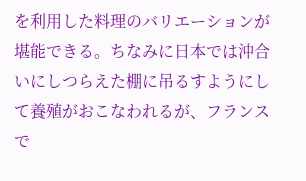を利用した料理のバリエーションが堪能できる。ちなみに日本では沖合いにしつらえた棚に吊るすようにして養殖がおこなわれるが、フランスで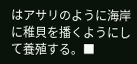はアサリのように海岸に稚貝を播くようにして養殖する。■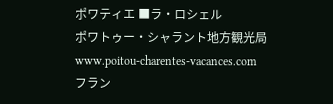ポワティエ ■ラ・ロシェル
ポワトゥー・シャラント地方観光局www.poitou-charentes-vacances.com
フラン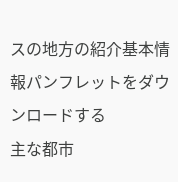スの地方の紹介基本情報パンフレットをダウンロードする
主な都市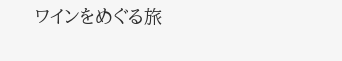ワインをめぐる旅